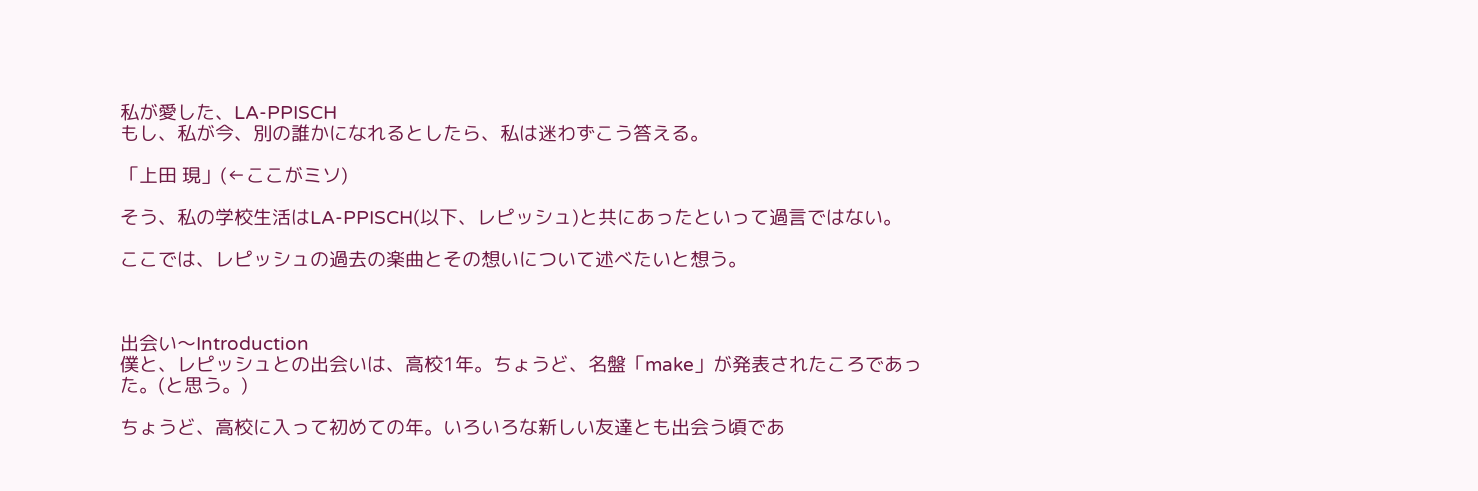私が愛した、LA-PPISCH
もし、私が今、別の誰かになれるとしたら、私は迷わずこう答える。

「上田 現」(←ここがミソ)

そう、私の学校生活はLA-PPISCH(以下、レピッシュ)と共にあったといって過言ではない。

ここでは、レピッシュの過去の楽曲とその想いについて述べたいと想う。



出会い〜Introduction
僕と、レピッシュとの出会いは、高校1年。ちょうど、名盤「make」が発表されたころであった。(と思う。)

ちょうど、高校に入って初めての年。いろいろな新しい友達とも出会う頃であ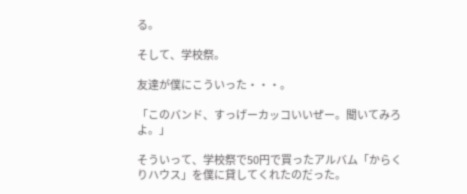る。

そして、学校祭。

友達が僕にこういった・・・。

「このバンド、すっげーカッコいいぜー。聞いてみろよ。」

そういって、学校祭で50円で買ったアルバム「からくりハウス」を僕に貸してくれたのだった。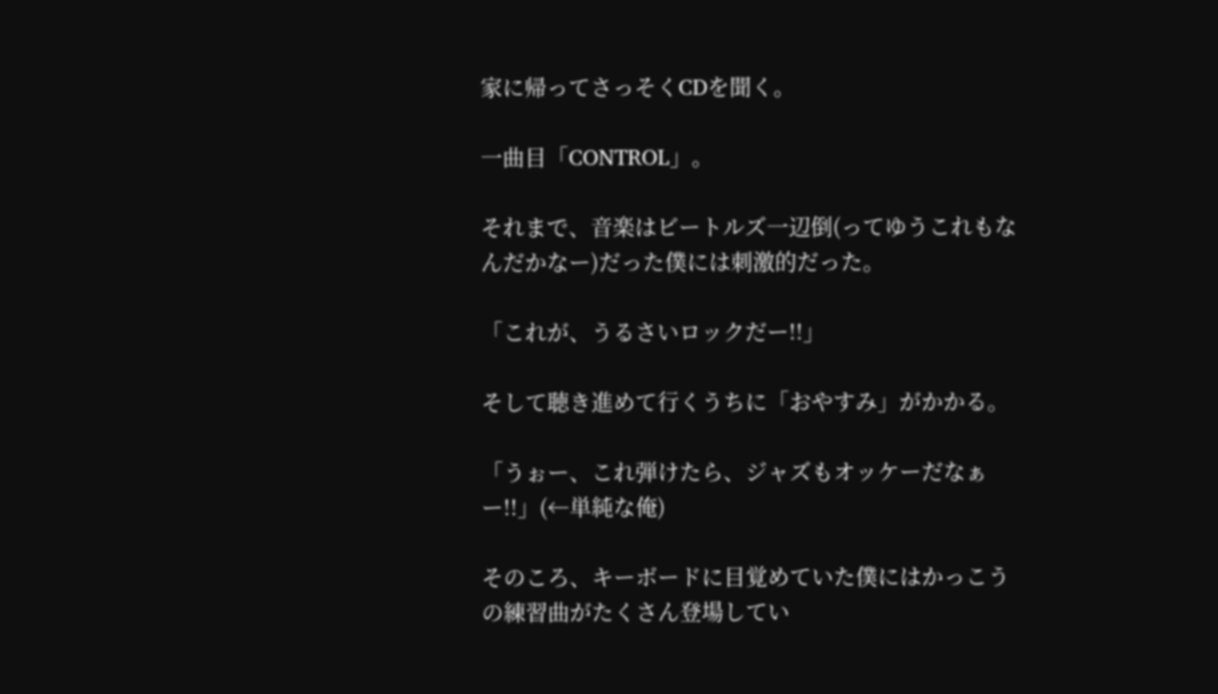家に帰ってさっそくCDを聞く。

一曲目「CONTROL」。

それまで、音楽はビートルズ一辺倒(ってゆうこれもなんだかなー)だった僕には刺激的だった。

「これが、うるさいロックだー!!」

そして聴き進めて行くうちに「おやすみ」がかかる。

「うぉー、これ弾けたら、ジャズもオッケーだなぁー!!」(←単純な俺)

そのころ、キーボードに目覚めていた僕にはかっこうの練習曲がたくさん登場してい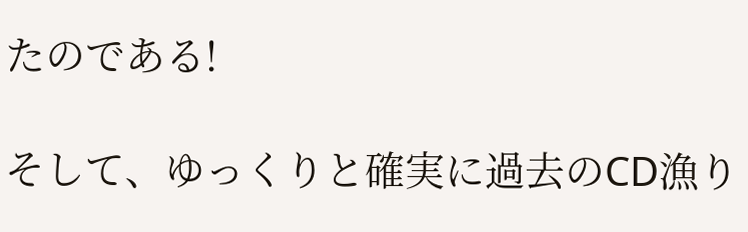たのである!

そして、ゆっくりと確実に過去のCD漁り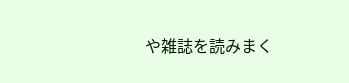や雑誌を読みまく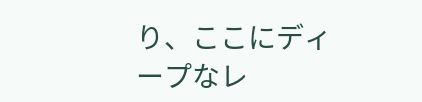り、ここにディープなレ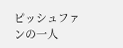ピッシュファンの一人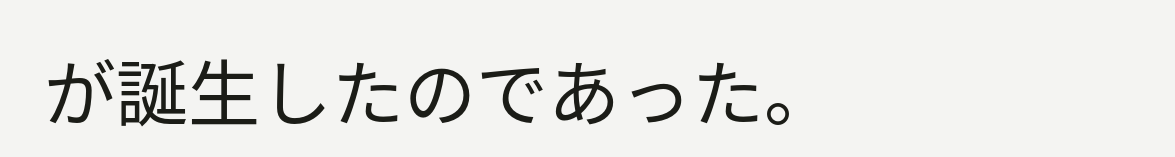が誕生したのであった。